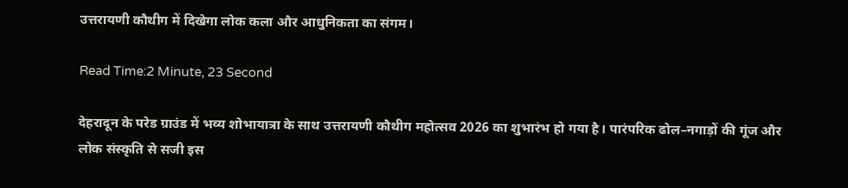उत्तरायणी कौथीग में दिखेगा लोक कला और आधुनिकता का संगम।

Read Time:2 Minute, 23 Second

देहरादून के परेड ग्राउंड में भव्य शोभायात्रा के साथ उत्तरायणी कौथीग महोत्सव 2026 का शुभारंभ हो गया है। पारंपरिक ढोल–नगाड़ों की गूंज और लोक संस्कृति से सजी इस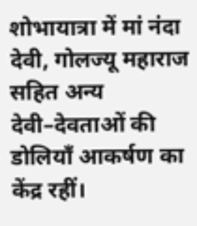शोभायात्रा में मां नंदा देवी, गोलज्यू महाराज सहित अन्य देवी–देवताओं की डोलियाँ आकर्षण का केंद्र रहीं।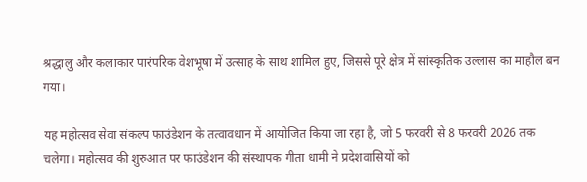श्रद्धालु और कलाकार पारंपरिक वेशभूषा में उत्साह के साथ शामिल हुए, जिससे पूरे क्षेत्र में सांस्कृतिक उल्लास का माहौल बन गया।

यह महोत्सव सेवा संकल्प फाउंडेशन के तत्वावधान में आयोजित किया जा रहा है, जो 5 फरवरी से 8 फरवरी 2026 तक चलेगा। महोत्सव की शुरुआत पर फाउंडेशन की संस्थापक गीता धामी ने प्रदेशवासियों को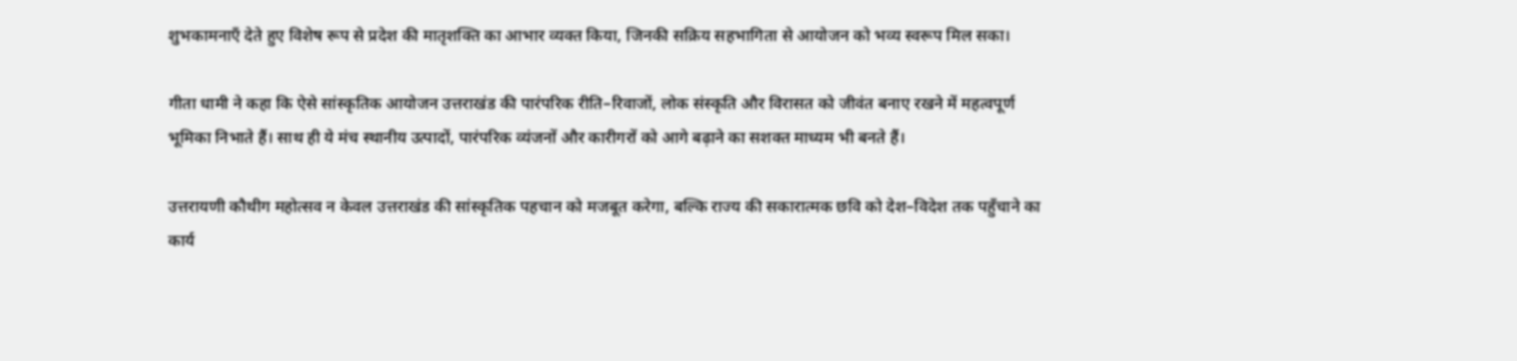शुभकामनाएँ देते हुए विशेष रूप से प्रदेश की मातृशक्ति का आभार व्यक्त किया, जिनकी सक्रिय सहभागिता से आयोजन को भव्य स्वरूप मिल सका।

गीता धामी ने कहा कि ऐसे सांस्कृतिक आयोजन उत्तराखंड की पारंपरिक रीति–रिवाजों, लोक संस्कृति और विरासत को जीवंत बनाए रखने में महत्वपूर्ण भूमिका निभाते हैं। साथ ही ये मंच स्थानीय उत्पादों, पारंपरिक व्यंजनों और कारीगरों को आगे बढ़ाने का सशक्त माध्यम भी बनते हैं।

उत्तरायणी कौथीग महोत्सव न केवल उत्तराखंड की सांस्कृतिक पहचान को मजबूत करेगा, बल्कि राज्य की सकारात्मक छवि को देश–विदेश तक पहुँचाने का कार्य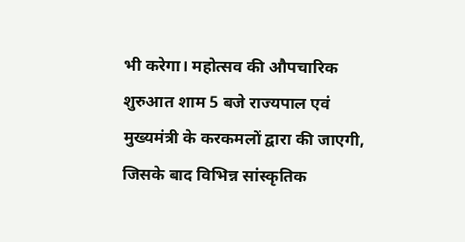भी करेगा। महोत्सव की औपचारिक शुरुआत शाम 5 बजे राज्यपाल एवं मुख्यमंत्री के करकमलों द्वारा की जाएगी, जिसके बाद विभिन्न सांस्कृतिक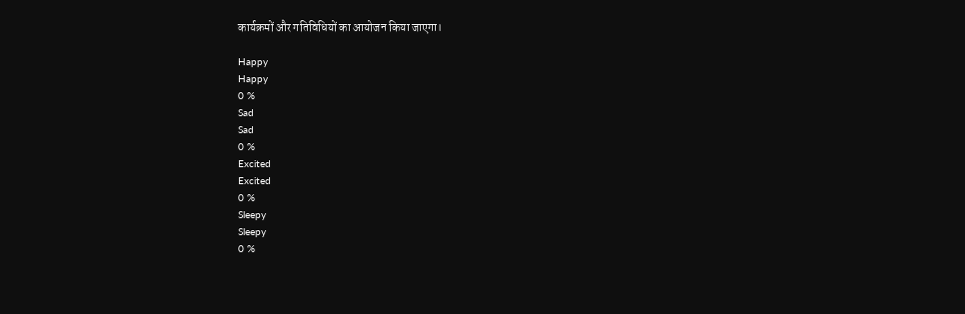कार्यक्रमों और गतिविधियों का आयोजन किया जाएगा।

Happy
Happy
0 %
Sad
Sad
0 %
Excited
Excited
0 %
Sleepy
Sleepy
0 %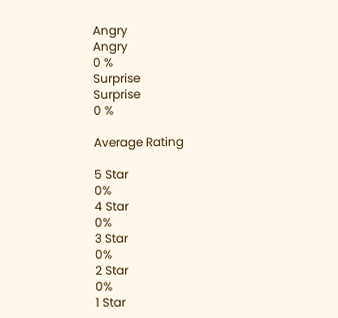Angry
Angry
0 %
Surprise
Surprise
0 %

Average Rating

5 Star
0%
4 Star
0%
3 Star
0%
2 Star
0%
1 Star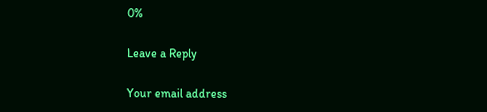0%

Leave a Reply

Your email address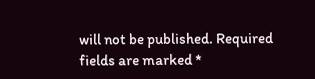will not be published. Required fields are marked *